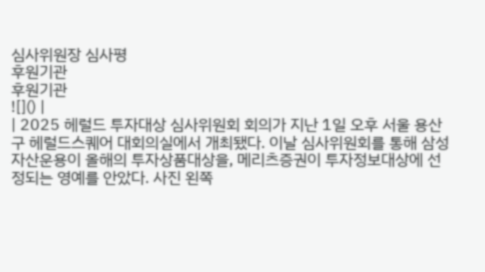심사위원장 심사평
후원기관
후원기관
![]() |
| 2025 헤럴드 투자대상 심사위원회 회의가 지난 1일 오후 서울 용산구 헤럴드스퀘어 대회의실에서 개최됐다. 이날 심사위원회를 통해 삼성자산운용이 올해의 투자상품대상을, 메리츠증권이 투자정보대상에 선정되는 영예를 안았다. 사진 왼쪽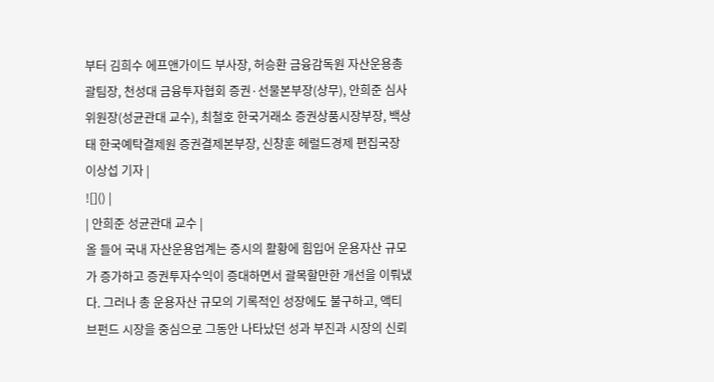부터 김희수 에프앤가이드 부사장, 허승환 금융감독원 자산운용총괄팀장, 천성대 금융투자협회 증권·선물본부장(상무), 안희준 심사위원장(성균관대 교수), 최철호 한국거래소 증권상품시장부장, 백상태 한국예탁결제원 증권결제본부장, 신창훈 헤럴드경제 편집국장 이상섭 기자 |
![]() |
| 안희준 성균관대 교수 |
올 들어 국내 자산운용업계는 증시의 활황에 힘입어 운용자산 규모가 증가하고 증권투자수익이 증대하면서 괄목할만한 개선을 이뤄냈다. 그러나 총 운용자산 규모의 기록적인 성장에도 불구하고, 액티브펀드 시장을 중심으로 그동안 나타났던 성과 부진과 시장의 신뢰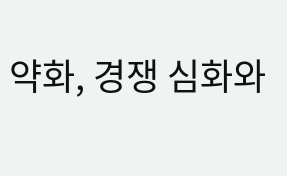약화, 경쟁 심화와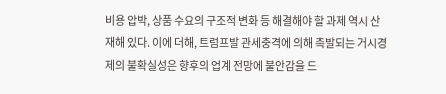비용 압박, 상품 수요의 구조적 변화 등 해결해야 할 과제 역시 산재해 있다. 이에 더해, 트럼프발 관세충격에 의해 촉발되는 거시경제의 불확실성은 향후의 업계 전망에 불안감을 드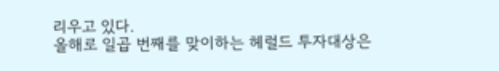리우고 있다.
올해로 일곱 번째를 맞이하는 헤럴드 투자대상은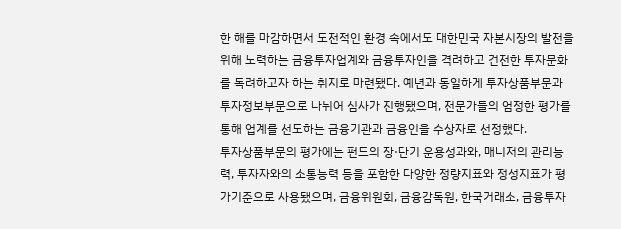한 해를 마감하면서 도전적인 환경 속에서도 대한민국 자본시장의 발전을 위해 노력하는 금융투자업계와 금융투자인을 격려하고 건전한 투자문화를 독려하고자 하는 취지로 마련됐다. 예년과 동일하게 투자상품부문과 투자정보부문으로 나뉘어 심사가 진행됐으며, 전문가들의 엄정한 평가를 통해 업계를 선도하는 금융기관과 금융인을 수상자로 선정했다.
투자상품부문의 평가에는 펀드의 장·단기 운용성과와, 매니저의 관리능력, 투자자와의 소통능력 등을 포함한 다양한 정량지표와 정성지표가 평가기준으로 사용됐으며, 금융위원회, 금융감독원, 한국거래소, 금융투자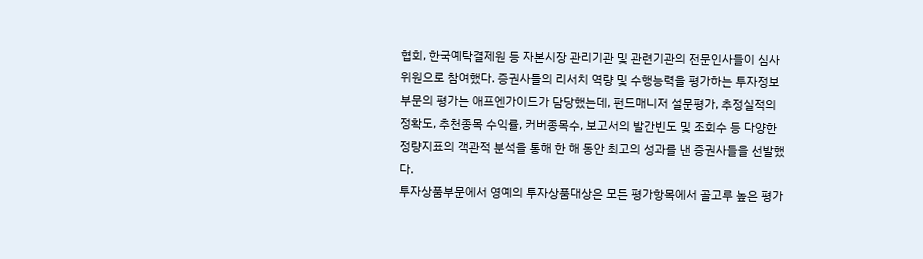협회, 한국예탁결제원 등 자본시장 관리기관 및 관련기관의 전문인사들이 심사위원으로 참여했다. 증권사들의 리서치 역량 및 수행능력을 평가하는 투자정보부문의 평가는 애프엔가이드가 담당했는데, 펀드매니저 설문평가, 추정실적의 정확도, 추천종목 수익률, 커버종목수, 보고서의 발간빈도 및 조회수 등 다양한 정량지표의 객관적 분석을 통해 한 해 동안 최고의 성과를 낸 증권사들을 선발했다.
투자상품부문에서 영예의 투자상품대상은 모든 평가항목에서 골고루 높은 평가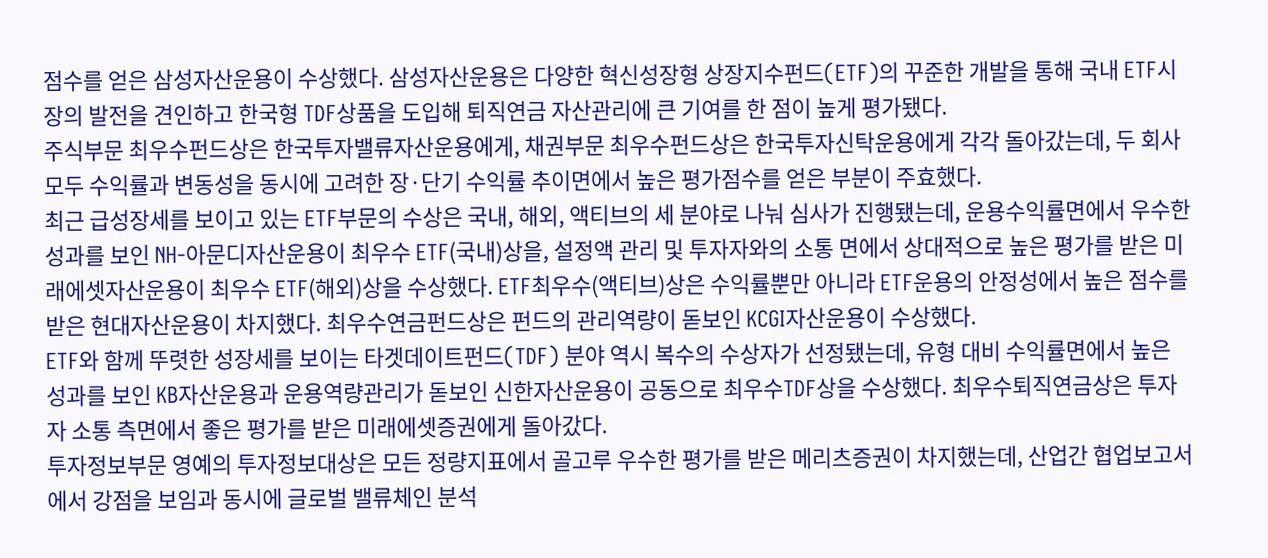점수를 얻은 삼성자산운용이 수상했다. 삼성자산운용은 다양한 혁신성장형 상장지수펀드(ETF)의 꾸준한 개발을 통해 국내 ETF시장의 발전을 견인하고 한국형 TDF상품을 도입해 퇴직연금 자산관리에 큰 기여를 한 점이 높게 평가됐다.
주식부문 최우수펀드상은 한국투자밸류자산운용에게, 채권부문 최우수펀드상은 한국투자신탁운용에게 각각 돌아갔는데, 두 회사 모두 수익률과 변동성을 동시에 고려한 장·단기 수익률 추이면에서 높은 평가점수를 얻은 부분이 주효했다.
최근 급성장세를 보이고 있는 ETF부문의 수상은 국내, 해외, 액티브의 세 분야로 나눠 심사가 진행됐는데, 운용수익률면에서 우수한 성과를 보인 NH-아문디자산운용이 최우수 ETF(국내)상을, 설정액 관리 및 투자자와의 소통 면에서 상대적으로 높은 평가를 받은 미래에셋자산운용이 최우수 ETF(해외)상을 수상했다. ETF최우수(액티브)상은 수익률뿐만 아니라 ETF운용의 안정성에서 높은 점수를 받은 현대자산운용이 차지했다. 최우수연금펀드상은 펀드의 관리역량이 돋보인 KCGI자산운용이 수상했다.
ETF와 함께 뚜렷한 성장세를 보이는 타겟데이트펀드(TDF) 분야 역시 복수의 수상자가 선정됐는데, 유형 대비 수익률면에서 높은 성과를 보인 KB자산운용과 운용역량관리가 돋보인 신한자산운용이 공동으로 최우수TDF상을 수상했다. 최우수퇴직연금상은 투자자 소통 측면에서 좋은 평가를 받은 미래에셋증권에게 돌아갔다.
투자정보부문 영예의 투자정보대상은 모든 정량지표에서 골고루 우수한 평가를 받은 메리츠증권이 차지했는데, 산업간 협업보고서에서 강점을 보임과 동시에 글로벌 밸류체인 분석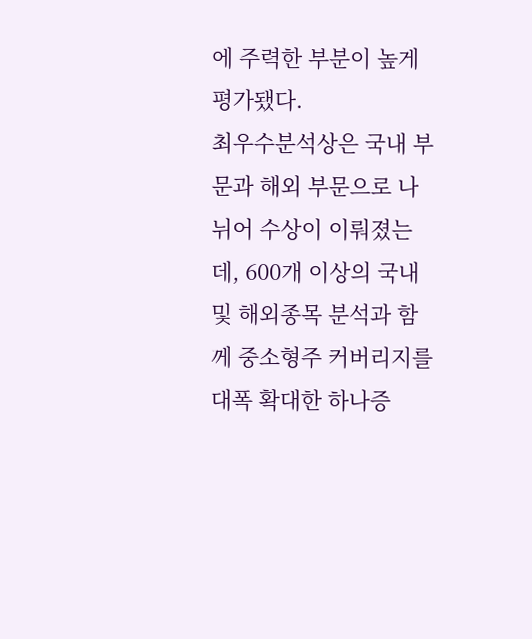에 주력한 부분이 높게 평가됐다.
최우수분석상은 국내 부문과 해외 부문으로 나뉘어 수상이 이뤄졌는데, 600개 이상의 국내 및 해외종목 분석과 함께 중소형주 커버리지를 대폭 확대한 하나증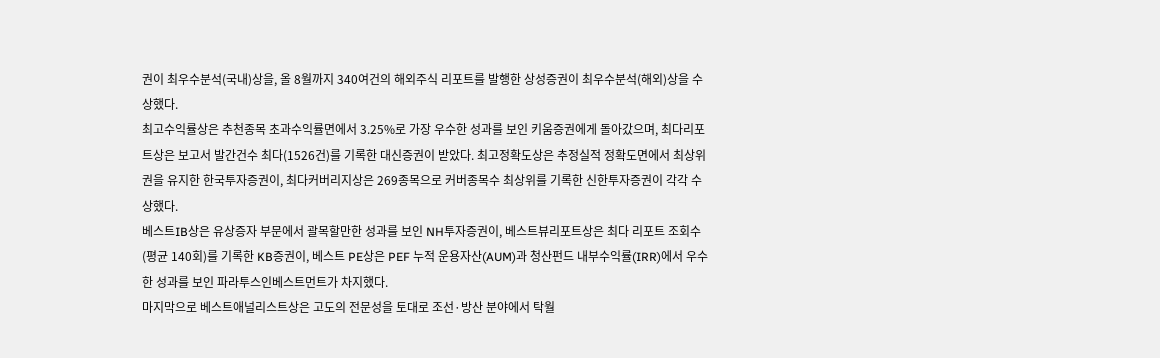권이 최우수분석(국내)상을, 올 8월까지 340여건의 해외주식 리포트를 발행한 상성증권이 최우수분석(해외)상을 수상했다.
최고수익률상은 추천종목 초과수익률면에서 3.25%로 가장 우수한 성과를 보인 키움증권에게 돌아갔으며, 최다리포트상은 보고서 발간건수 최다(1526건)를 기록한 대신증권이 받았다. 최고정확도상은 추정실적 정확도면에서 최상위권을 유지한 한국투자증권이, 최다커버리지상은 269종목으로 커버종목수 최상위를 기록한 신한투자증권이 각각 수상했다.
베스트IB상은 유상증자 부문에서 괄목할만한 성과를 보인 NH투자증권이, 베스트뷰리포트상은 최다 리포트 조회수(평균 140회)를 기록한 KB증권이, 베스트 PE상은 PEF 누적 운용자산(AUM)과 청산펀드 내부수익률(IRR)에서 우수한 성과를 보인 파라투스인베스트먼트가 차지했다.
마지막으로 베스트애널리스트상은 고도의 전문성을 토대로 조선·방산 분야에서 탁월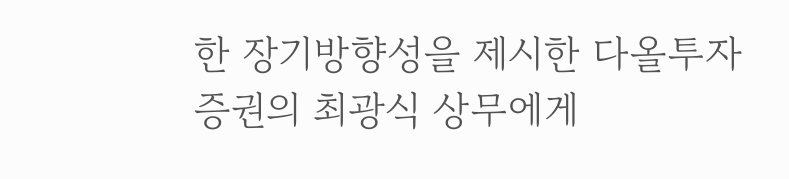한 장기방향성을 제시한 다올투자증권의 최광식 상무에게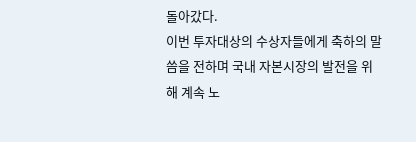돌아갔다.
이번 투자대상의 수상자들에게 축하의 말씀을 전하며 국내 자본시장의 발전을 위해 계속 노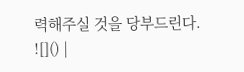력해주실 것을 당부드린다.
![]() |